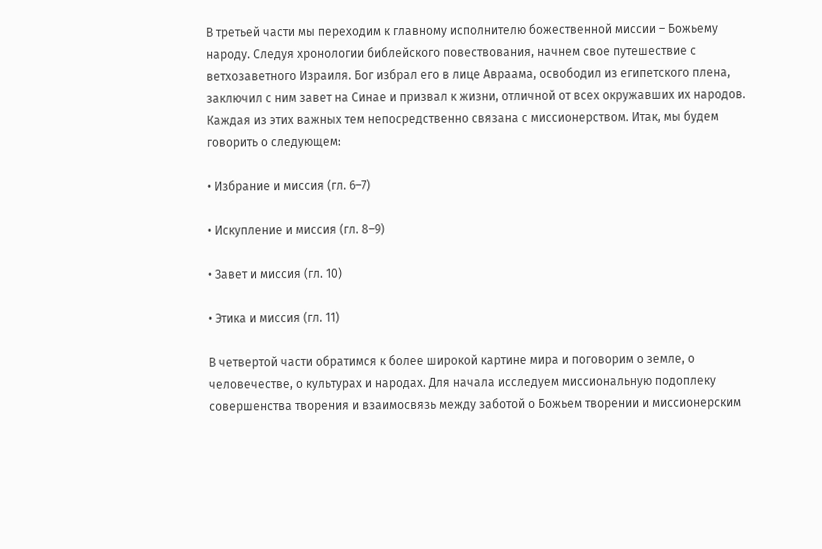В третьей части мы переходим к главному исполнителю божественной миссии – Божьему народу. Следуя хронологии библейского повествования, начнем свое путешествие с ветхозаветного Израиля. Бог избрал его в лице Авраама, освободил из египетского плена, заключил с ним завет на Синае и призвал к жизни, отличной от всех окружавших их народов. Каждая из этих важных тем непосредственно связана с миссионерством. Итак, мы будем говорить о следующем:

• Избрание и миссия (гл. 6–7)

• Искупление и миссия (гл. 8–9)

• Завет и миссия (гл. 10)

• Этика и миссия (гл. 11)

В четвертой части обратимся к более широкой картине мира и поговорим о земле, о человечестве, о культурах и народах. Для начала исследуем миссиональную подоплеку совершенства творения и взаимосвязь между заботой о Божьем творении и миссионерским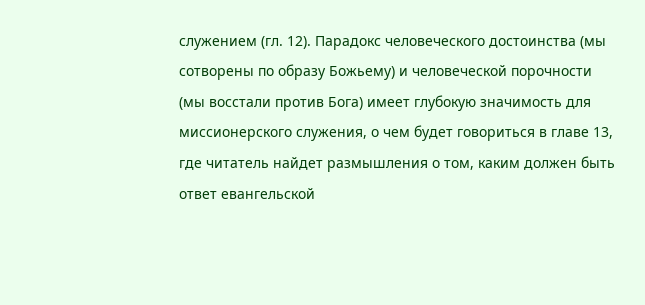служением (гл. 12). Парадокс человеческого достоинства (мы сотворены по образу Божьему) и человеческой порочности (мы восстали против Бога) имеет глубокую значимость для миссионерского служения, о чем будет говориться в главе 13, где читатель найдет размышления о том, каким должен быть ответ евангельской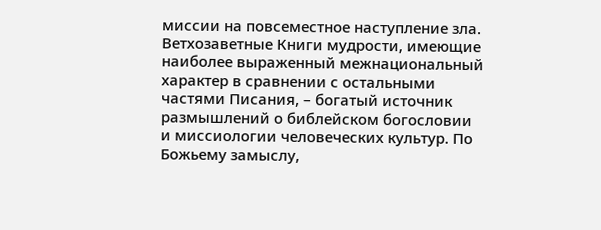миссии на повсеместное наступление зла. Ветхозаветные Книги мудрости, имеющие наиболее выраженный межнациональный характер в сравнении с остальными частями Писания, – богатый источник размышлений о библейском богословии и миссиологии человеческих культур. По Божьему замыслу,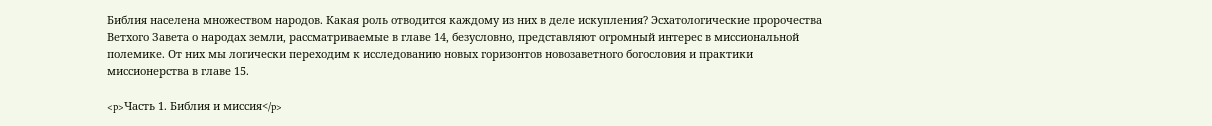Библия населена множеством народов. Какая роль отводится каждому из них в деле искупления? Эсхатологические пророчества Ветхого Завета о народах земли, рассматриваемые в главе 14, безусловно, представляют огромный интерес в миссиональной полемике. От них мы логически переходим к исследованию новых горизонтов новозаветного богословия и практики миссионерства в главе 15.

<p>Часть 1. Библия и миссия</p>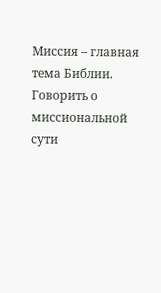Миссия – главная тема Библии. Говорить о миссиональной сути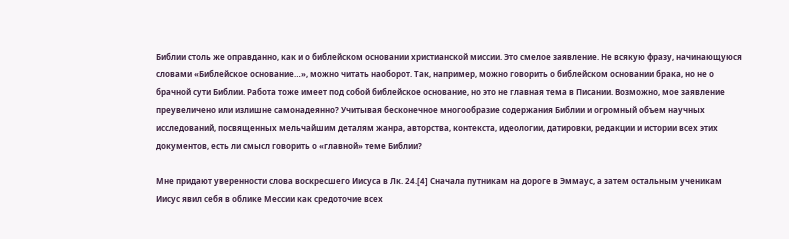Библии столь же оправданно, как и о библейском основании христианской миссии. Это смелое заявление. Не всякую фразу, начинающуюся словами «Библейское основание…», можно читать наоборот. Так, например, можно говорить о библейском основании брака, но не о брачной сути Библии. Работа тоже имеет под собой библейское основание, но это не главная тема в Писании. Возможно, мое заявление преувеличено или излишне самонадеянно? Учитывая бесконечное многообразие содержания Библии и огромный объем научных исследований, посвященных мельчайшим деталям жанра, авторства, контекста, идеологии, датировки, редакции и истории всех этих документов, есть ли смысл говорить о «главной» теме Библии?

Мне придают уверенности слова воскресшего Иисуса в Лк. 24.[4] Сначала путникам на дороге в Эммаус, а затем остальным ученикам Иисус явил себя в облике Мессии как средоточие всех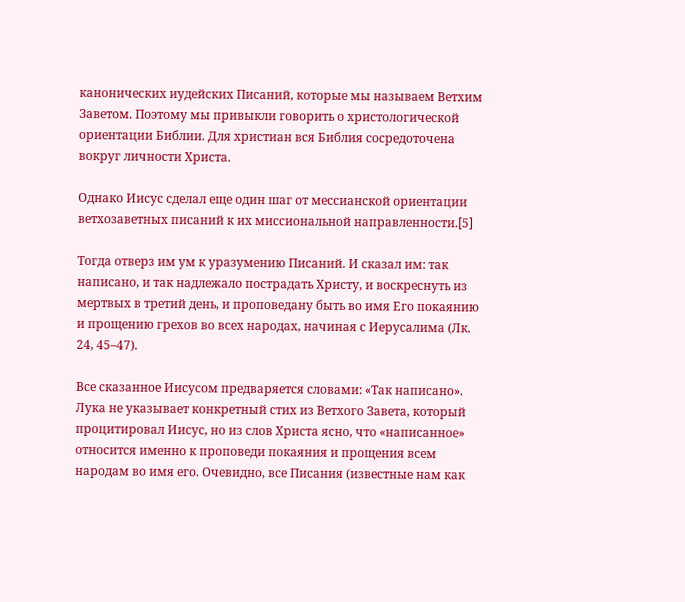канонических иудейских Писаний, которые мы называем Ветхим Заветом. Поэтому мы привыкли говорить о христологической ориентации Библии. Для христиан вся Библия сосредоточена вокруг личности Христа.

Однако Иисус сделал еще один шаг от мессианской ориентации ветхозаветных писаний к их миссиональной направленности.[5]

Тогда отверз им ум к уразумению Писаний. И сказал им: так написано, и так надлежало пострадать Христу, и воскреснуть из мертвых в третий день, и проповедану быть во имя Его покаянию и прощению грехов во всех народах, начиная с Иерусалима (Лк. 24, 45–47).

Все сказанное Иисусом предваряется словами: «Так написано». Лука не указывает конкретный стих из Ветхого Завета, который процитировал Иисус, но из слов Христа ясно, что «написанное» относится именно к проповеди покаяния и прощения всем народам во имя его. Очевидно, все Писания (известные нам как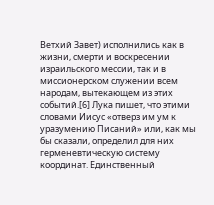Ветхий Завет) исполнились как в жизни, смерти и воскресении израильского мессии, так и в миссионерском служении всем народам, вытекающем из этих событий.[6] Лука пишет, что этими словами Иисус «отверз им ум к уразумению Писаний» или, как мы бы сказали, определил для них герменевтическую систему координат. Единственный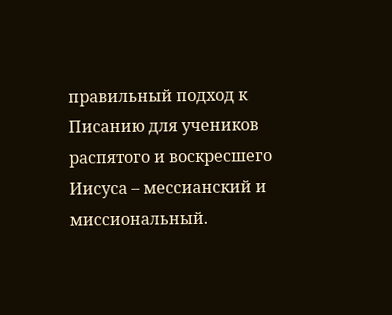правильный подход к Писанию для учеников распятого и воскресшего Иисуса – мессианский и миссиональный.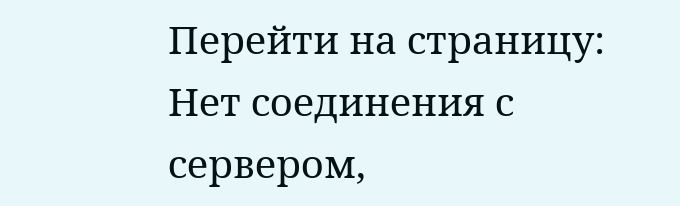Перейти на страницу:
Нет соединения с сервером,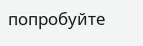попробуйте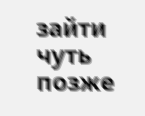зайти чуть позже